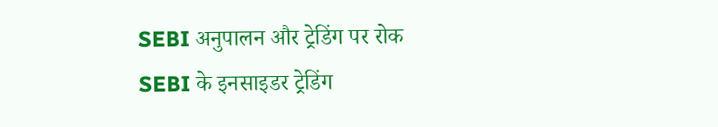SEBI अनुपालन और ट्रेडिंग पर रोक
SEBI के इनसाइडर ट्रेडिंग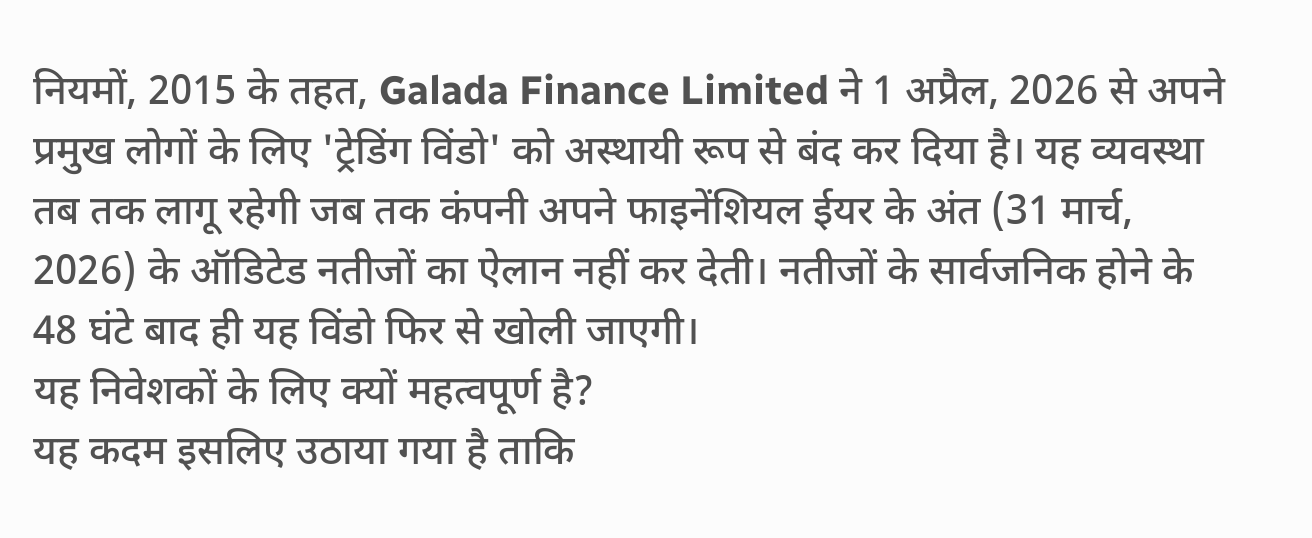नियमों, 2015 के तहत, Galada Finance Limited ने 1 अप्रैल, 2026 से अपने प्रमुख लोगों के लिए 'ट्रेडिंग विंडो' को अस्थायी रूप से बंद कर दिया है। यह व्यवस्था तब तक लागू रहेगी जब तक कंपनी अपने फाइनेंशियल ईयर के अंत (31 मार्च, 2026) के ऑडिटेड नतीजों का ऐलान नहीं कर देती। नतीजों के सार्वजनिक होने के 48 घंटे बाद ही यह विंडो फिर से खोली जाएगी।
यह निवेशकों के लिए क्यों महत्वपूर्ण है?
यह कदम इसलिए उठाया गया है ताकि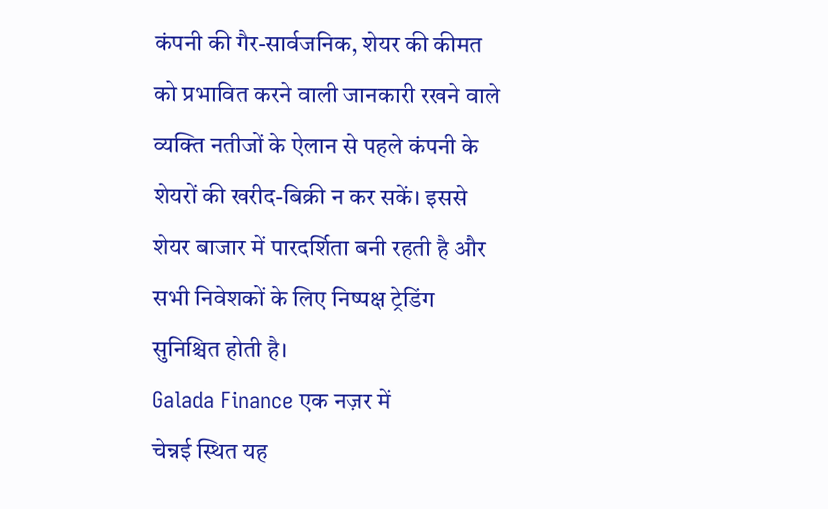कंपनी की गैर-सार्वजनिक, शेयर की कीमत को प्रभावित करने वाली जानकारी रखने वाले व्यक्ति नतीजों के ऐलान से पहले कंपनी के शेयरों की खरीद-बिक्री न कर सकें। इससे शेयर बाजार में पारदर्शिता बनी रहती है और सभी निवेशकों के लिए निष्पक्ष ट्रेडिंग सुनिश्चित होती है।
Galada Finance एक नज़र में
चेन्नई स्थित यह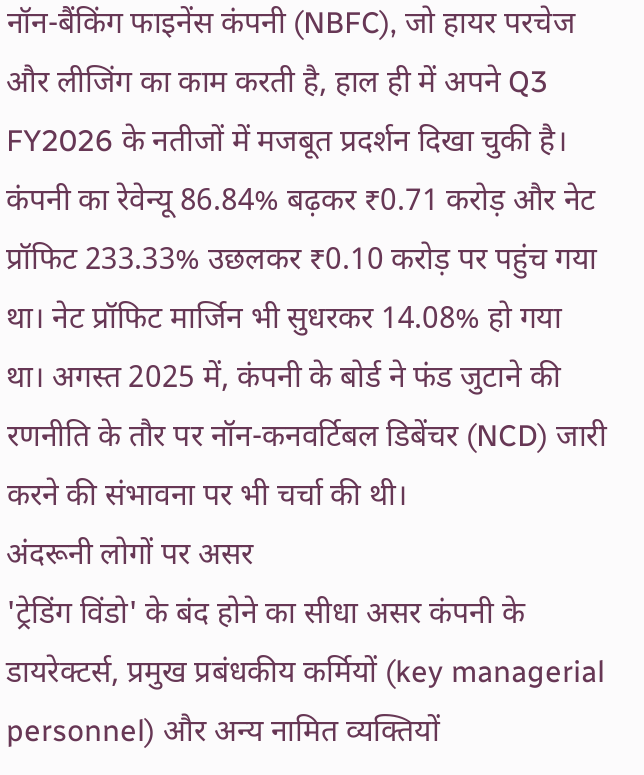नॉन-बैंकिंग फाइनेंस कंपनी (NBFC), जो हायर परचेज और लीजिंग का काम करती है, हाल ही में अपने Q3 FY2026 के नतीजों में मजबूत प्रदर्शन दिखा चुकी है। कंपनी का रेवेन्यू 86.84% बढ़कर ₹0.71 करोड़ और नेट प्रॉफिट 233.33% उछलकर ₹0.10 करोड़ पर पहुंच गया था। नेट प्रॉफिट मार्जिन भी सुधरकर 14.08% हो गया था। अगस्त 2025 में, कंपनी के बोर्ड ने फंड जुटाने की रणनीति के तौर पर नॉन-कनवर्टिबल डिबेंचर (NCD) जारी करने की संभावना पर भी चर्चा की थी।
अंदरूनी लोगों पर असर
'ट्रेडिंग विंडो' के बंद होने का सीधा असर कंपनी के डायरेक्टर्स, प्रमुख प्रबंधकीय कर्मियों (key managerial personnel) और अन्य नामित व्यक्तियों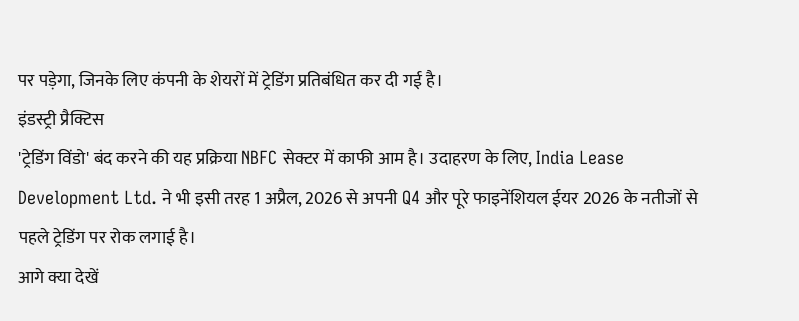पर पड़ेगा, जिनके लिए कंपनी के शेयरों में ट्रेडिंग प्रतिबंधित कर दी गई है।
इंडस्ट्री प्रैक्टिस
'ट्रेडिंग विंडो' बंद करने की यह प्रक्रिया NBFC सेक्टर में काफी आम है। उदाहरण के लिए, India Lease Development Ltd. ने भी इसी तरह 1 अप्रैल, 2026 से अपनी Q4 और पूरे फाइनेंशियल ईयर 2026 के नतीजों से पहले ट्रेडिंग पर रोक लगाई है।
आगे क्या देखें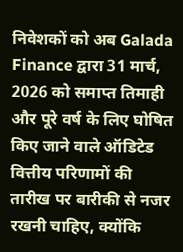निवेशकों को अब Galada Finance द्वारा 31 मार्च, 2026 को समाप्त तिमाही और पूरे वर्ष के लिए घोषित किए जाने वाले ऑडिटेड वित्तीय परिणामों की तारीख पर बारीकी से नजर रखनी चाहिए, क्योंकि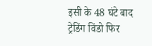इसी के 48 घंटे बाद ट्रेडिंग विंडो फिर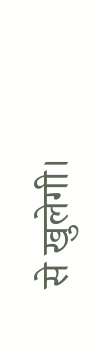से खुलेगी।